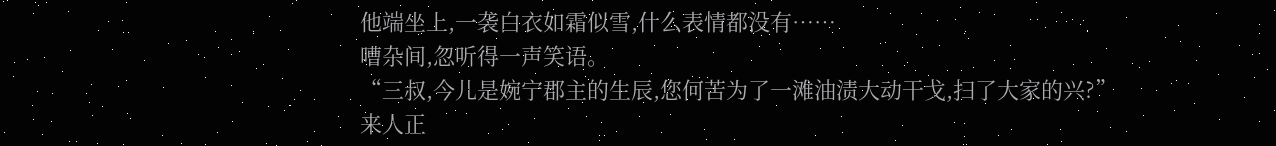他端坐上,一袭白衣如霜似雪,什么表情都没有……
嘈杂间,忽听得一声笑语。
“三叔,今儿是婉宁郡主的生辰,您何苦为了一滩油渍大动干戈,扫了大家的兴?”
来人正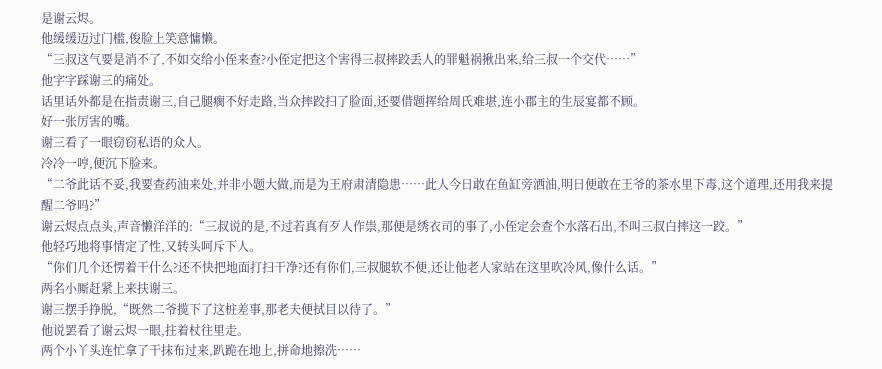是谢云烬。
他缓缓迈过门槛,俊脸上笑意慵懒。
“三叔这气要是消不了,不如交给小侄来查?小侄定把这个害得三叔摔跤丢人的罪魁祸揪出来,给三叔一个交代……”
他字字踩谢三的痛处。
话里话外都是在指责谢三,自己腿瘸不好走路,当众摔跤扫了脸面,还要借题挥给周氏难堪,连小郡主的生辰宴都不顾。
好一张厉害的嘴。
谢三看了一眼窃窃私语的众人。
冷冷一哼,便沉下脸来。
“二爷此话不妥,我要查药油来处,并非小题大做,而是为王府肃清隐患……此人今日敢在鱼缸旁洒油,明日便敢在王爷的茶水里下毒,这个道理,还用我来提醒二爷吗?”
谢云烬点点头,声音懒洋洋的:“三叔说的是,不过若真有歹人作祟,那便是绣衣司的事了,小侄定会查个水落石出,不叫三叔白摔这一跤。”
他轻巧地将事情定了性,又转头呵斥下人。
“你们几个还愣着干什么?还不快把地面打扫干净?还有你们,三叔腿软不便,还让他老人家站在这里吹冷风,像什么话。”
两名小厮赶紧上来扶谢三。
谢三摆手挣脱,“既然二爷揽下了这桩差事,那老夫便拭目以待了。”
他说罢看了谢云烬一眼,拄着杖往里走。
两个小丫头连忙拿了干抹布过来,趴跪在地上,拼命地擦洗……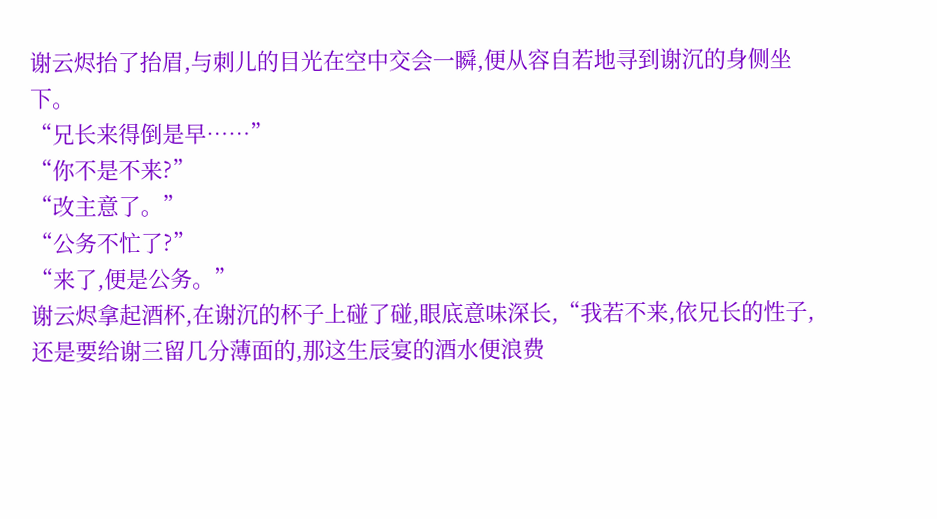谢云烬抬了抬眉,与刺儿的目光在空中交会一瞬,便从容自若地寻到谢沉的身侧坐下。
“兄长来得倒是早……”
“你不是不来?”
“改主意了。”
“公务不忙了?”
“来了,便是公务。”
谢云烬拿起酒杯,在谢沉的杯子上碰了碰,眼底意味深长,“我若不来,依兄长的性子,还是要给谢三留几分薄面的,那这生辰宴的酒水便浪费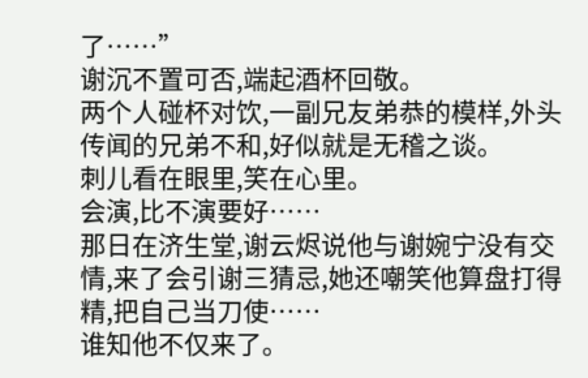了……”
谢沉不置可否,端起酒杯回敬。
两个人碰杯对饮,一副兄友弟恭的模样,外头传闻的兄弟不和,好似就是无稽之谈。
刺儿看在眼里,笑在心里。
会演,比不演要好……
那日在济生堂,谢云烬说他与谢婉宁没有交情,来了会引谢三猜忌,她还嘲笑他算盘打得精,把自己当刀使……
谁知他不仅来了。